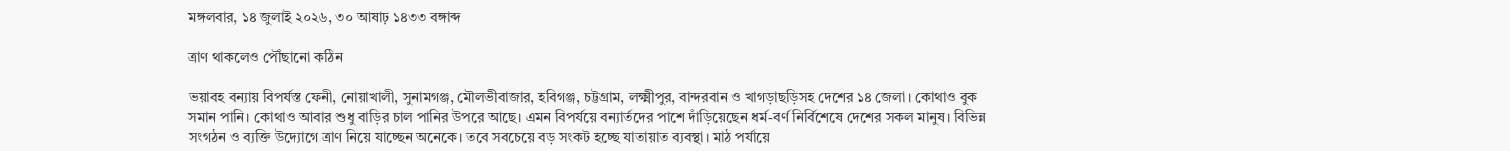মঙ্গলবার, ১৪ জুলাই ২০২৬, ৩০ আষাঢ় ১৪৩৩ বঙ্গাব্দ

ত্রাণ থাকলেও পৌঁছানো কঠিন

ভয়াবহ বন্যায় বিপর্যস্ত ফেনী, নোয়াখালী, সুনামগঞ্জ, মৌলভীবাজার, হবিগঞ্জ, চট্টগ্রাম, লক্ষ্মীপুর, বান্দরবান ও খাগড়াছড়িসহ দেশের ১৪ জেলা। কোথাও বুক সমান পানি। কোথাও আবার শুধু বাড়ির চাল পানির উপরে আছে। এমন বিপর্যয়ে বন্যার্তদের পাশে দাঁড়িয়েছেন ধর্ম-বর্ণ নির্বিশেষে দেশের সকল মানুষ। বিভিন্ন সংগঠন ও ব্যক্তি উদ্যোগে ত্রাণ নিয়ে যাচ্ছেন অনেকে। তবে সবচেয়ে বড় সংকট হচ্ছে যাতায়াত ব্যবস্থা। মাঠ পর্যায়ে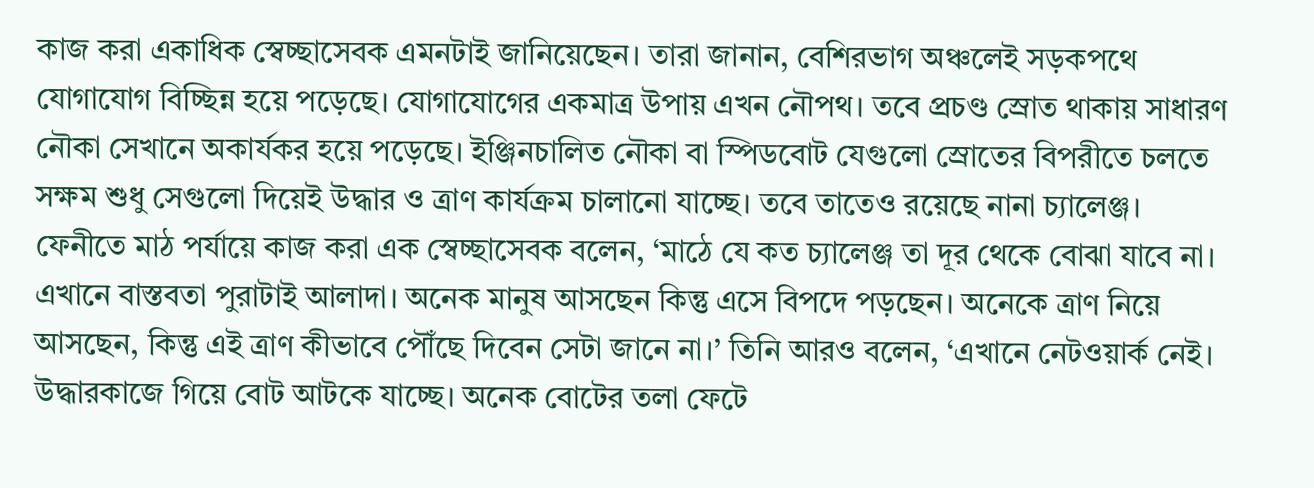কাজ করা একাধিক স্বেচ্ছাসেবক এমনটাই জানিয়েছেন। তারা জানান, বেশিরভাগ অঞ্চলেই সড়কপথে যোগাযোগ বিচ্ছিন্ন হয়ে পড়েছে। যোগাযোগের একমাত্র উপায় এখন নৌপথ। তবে প্রচণ্ড স্রোত থাকায় সাধারণ নৌকা সেখানে অকার্যকর হয়ে পড়েছে। ইঞ্জিনচালিত নৌকা বা স্পিডবোট যেগুলো স্রোতের বিপরীতে চলতে সক্ষম শুধু সেগুলো দিয়েই উদ্ধার ও ত্রাণ কার্যক্রম চালানো যাচ্ছে। তবে তাতেও রয়েছে নানা চ্যালেঞ্জ। ফেনীতে মাঠ পর্যায়ে কাজ করা এক স্বেচ্ছাসেবক বলেন, ‘মাঠে যে কত চ্যালেঞ্জ তা দূর থেকে বোঝা যাবে না। এখানে বাস্তবতা পুরাটাই আলাদা। অনেক মানুষ আসছেন কিন্তু এসে বিপদে পড়ছেন। অনেকে ত্রাণ নিয়ে আসছেন, কিন্তু এই ত্রাণ কীভাবে পৌঁছে দিবেন সেটা জানে না।’ তিনি আরও বলেন, ‘এখানে নেটওয়ার্ক নেই। উদ্ধারকাজে গিয়ে বোট আটকে যাচ্ছে। অনেক বোটের তলা ফেটে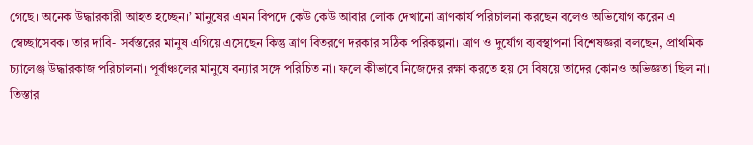গেছে। অনেক উদ্ধারকারী আহত হচ্ছেন।’ মানুষের এমন বিপদে কেউ কেউ আবার লোক দেখানো ত্রাণকার্য পরিচালনা করছেন বলেও অভিযোগ করেন এ স্বেচ্ছাসেবক। তার দাবি- সর্বস্তরের মানুষ এগিয়ে এসেছেন কিন্তু ত্রাণ বিতরণে দরকার সঠিক পরিকল্পনা। ত্রাণ ও দুর্যোগ ব্যবস্থাপনা বিশেষজ্ঞরা বলছেন, প্রাথমিক চ্যালেঞ্জ উদ্ধারকাজ পরিচালনা। পূর্বাঞ্চলের মানুষে বন্যার সঙ্গে পরিচিত না। ফলে কীভাবে নিজেদের রক্ষা করতে হয় সে বিষয়ে তাদের কোনও অভিজ্ঞতা ছিল না। তিস্তার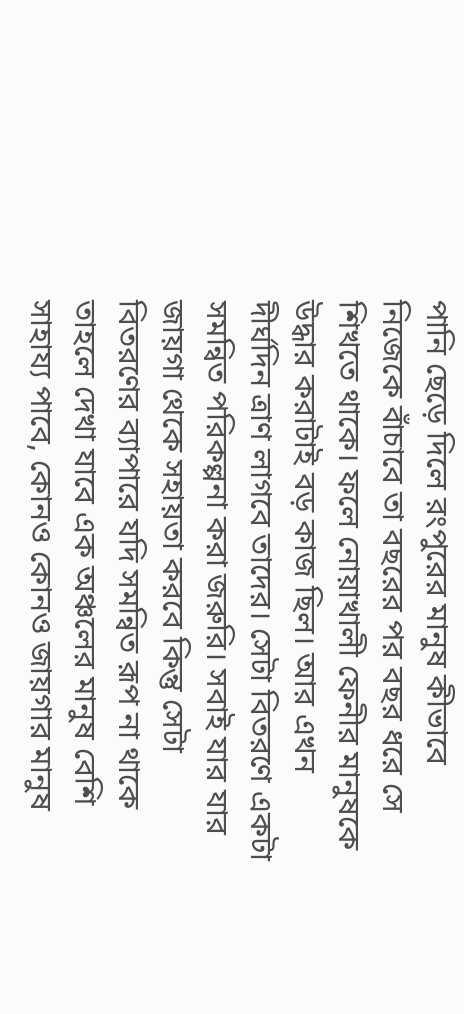পানি ছেড়ে দিলে রংপুরের মানুষ কীভাবে নিজেকে বাঁচাবে তা বছরের পর বছর ধরে সে শিখতে থাকে। ফলে নোয়াখালী ফেনীর মানুষকে উদ্ধার করাটাই বড় কাজ ছিল। আর এখন দীর্ঘদিন ত্রাণ লাগবে তাদের। সেটা বিতরণে একটা সমন্বিত পরিকল্পনা করা জরুরি। সবাই যার যার জায়গা থেকে সহায়তা করবে কিন্তু সেটা বিতরণের ব্যাপারে যদি সমন্বিত রূপ না থাকে তাহলে দেখা যাবে এক অঞ্চলের মানুষ বেশি সাহায্য পাবে, কোনও কোনও জায়গার মানুষ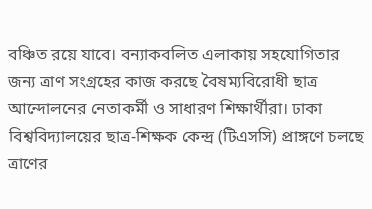বঞ্চিত রয়ে যাবে। বন্যাকবলিত এলাকায় সহযোগিতার জন্য ত্রাণ সংগ্রহের কাজ করছে বৈষম্যবিরোধী ছাত্র আন্দোলনের নেতাকর্মী ও সাধারণ শিক্ষার্থীরা। ঢাকা বিশ্ববিদ্যালয়ের ছাত্র-শিক্ষক কেন্দ্র (টিএসসি) প্রাঙ্গণে চলছে ত্রাণের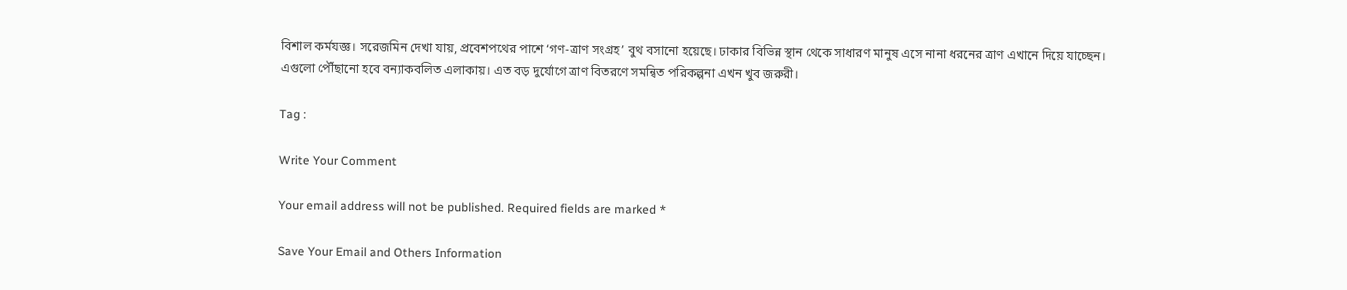বিশাল কর্মযজ্ঞ। সরেজমিন দেখা যায়, প্রবেশপথের পাশে ‘গণ-ত্রাণ সংগ্রহ’ বুথ বসানো হয়েছে। ঢাকার বিভিন্ন স্থান থেকে সাধারণ মানুষ এসে নানা ধরনের ত্রাণ এখানে দিয়ে যাচ্ছেন। এগুলো পৌঁছানো হবে বন্যাকবলিত এলাকায়। এত বড় দুর্যোগে ত্রাণ বিতরণে সমন্বিত পরিকল্পনা এখন খুব জরুরী।

Tag :

Write Your Comment

Your email address will not be published. Required fields are marked *

Save Your Email and Others Information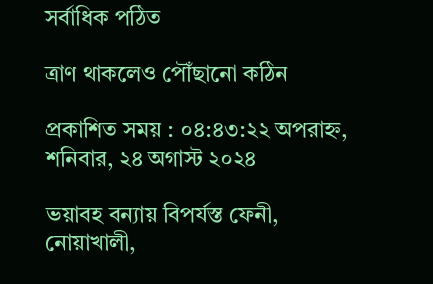সর্বাধিক পঠিত

ত্রাণ থাকলেও পৌঁছানো কঠিন

প্রকাশিত সময় : ০৪:৪৩:২২ অপরাহ্ন, শনিবার, ২৪ অগাস্ট ২০২৪

ভয়াবহ বন্যায় বিপর্যস্ত ফেনী, নোয়াখালী,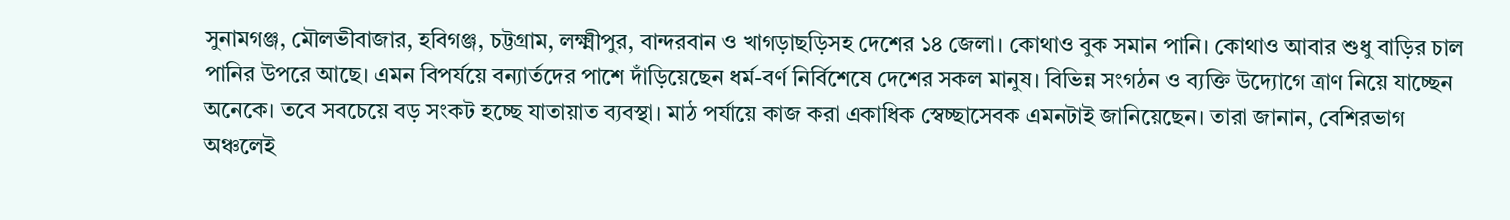সুনামগঞ্জ, মৌলভীবাজার, হবিগঞ্জ, চট্টগ্রাম, লক্ষ্মীপুর, বান্দরবান ও খাগড়াছড়িসহ দেশের ১৪ জেলা। কোথাও বুক সমান পানি। কোথাও আবার শুধু বাড়ির চাল পানির উপরে আছে। এমন বিপর্যয়ে বন্যার্তদের পাশে দাঁড়িয়েছেন ধর্ম-বর্ণ নির্বিশেষে দেশের সকল মানুষ। বিভিন্ন সংগঠন ও ব্যক্তি উদ্যোগে ত্রাণ নিয়ে যাচ্ছেন অনেকে। তবে সবচেয়ে বড় সংকট হচ্ছে যাতায়াত ব্যবস্থা। মাঠ পর্যায়ে কাজ করা একাধিক স্বেচ্ছাসেবক এমনটাই জানিয়েছেন। তারা জানান, বেশিরভাগ অঞ্চলেই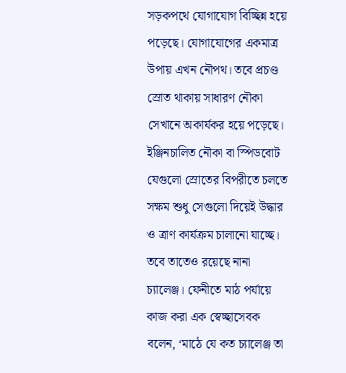সড়কপথে যোগাযোগ বিচ্ছিন্ন হয়ে পড়েছে। যোগাযোগের একমাত্র উপায় এখন নৌপথ। তবে প্রচণ্ড স্রোত থাকায় সাধারণ নৌকা সেখানে অকার্যকর হয়ে পড়েছে। ইঞ্জিনচালিত নৌকা বা স্পিডবোট যেগুলো স্রোতের বিপরীতে চলতে সক্ষম শুধু সেগুলো দিয়েই উদ্ধার ও ত্রাণ কার্যক্রম চালানো যাচ্ছে। তবে তাতেও রয়েছে নানা চ্যালেঞ্জ। ফেনীতে মাঠ পর্যায়ে কাজ করা এক স্বেচ্ছাসেবক বলেন, ‘মাঠে যে কত চ্যালেঞ্জ তা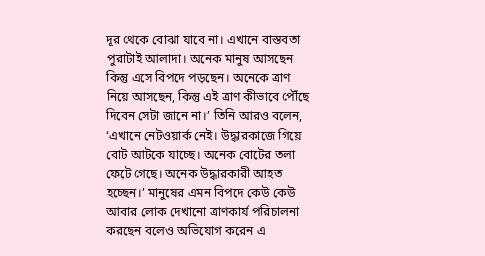দূর থেকে বোঝা যাবে না। এখানে বাস্তবতা পুরাটাই আলাদা। অনেক মানুষ আসছেন কিন্তু এসে বিপদে পড়ছেন। অনেকে ত্রাণ নিয়ে আসছেন, কিন্তু এই ত্রাণ কীভাবে পৌঁছে দিবেন সেটা জানে না।’ তিনি আরও বলেন, ‘এখানে নেটওয়ার্ক নেই। উদ্ধারকাজে গিয়ে বোট আটকে যাচ্ছে। অনেক বোটের তলা ফেটে গেছে। অনেক উদ্ধারকারী আহত হচ্ছেন।’ মানুষের এমন বিপদে কেউ কেউ আবার লোক দেখানো ত্রাণকার্য পরিচালনা করছেন বলেও অভিযোগ করেন এ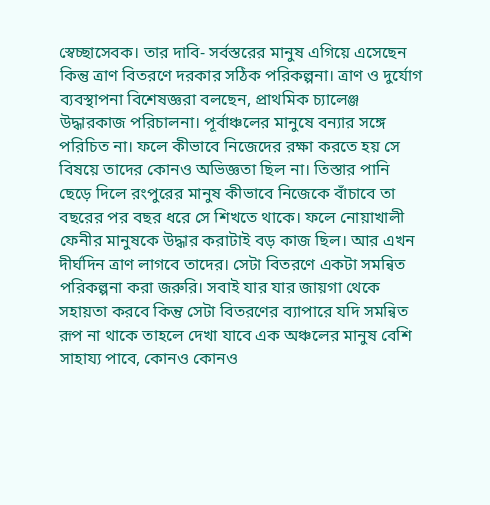স্বেচ্ছাসেবক। তার দাবি- সর্বস্তরের মানুষ এগিয়ে এসেছেন কিন্তু ত্রাণ বিতরণে দরকার সঠিক পরিকল্পনা। ত্রাণ ও দুর্যোগ ব্যবস্থাপনা বিশেষজ্ঞরা বলছেন, প্রাথমিক চ্যালেঞ্জ উদ্ধারকাজ পরিচালনা। পূর্বাঞ্চলের মানুষে বন্যার সঙ্গে পরিচিত না। ফলে কীভাবে নিজেদের রক্ষা করতে হয় সে বিষয়ে তাদের কোনও অভিজ্ঞতা ছিল না। তিস্তার পানি ছেড়ে দিলে রংপুরের মানুষ কীভাবে নিজেকে বাঁচাবে তা বছরের পর বছর ধরে সে শিখতে থাকে। ফলে নোয়াখালী ফেনীর মানুষকে উদ্ধার করাটাই বড় কাজ ছিল। আর এখন দীর্ঘদিন ত্রাণ লাগবে তাদের। সেটা বিতরণে একটা সমন্বিত পরিকল্পনা করা জরুরি। সবাই যার যার জায়গা থেকে সহায়তা করবে কিন্তু সেটা বিতরণের ব্যাপারে যদি সমন্বিত রূপ না থাকে তাহলে দেখা যাবে এক অঞ্চলের মানুষ বেশি সাহায্য পাবে, কোনও কোনও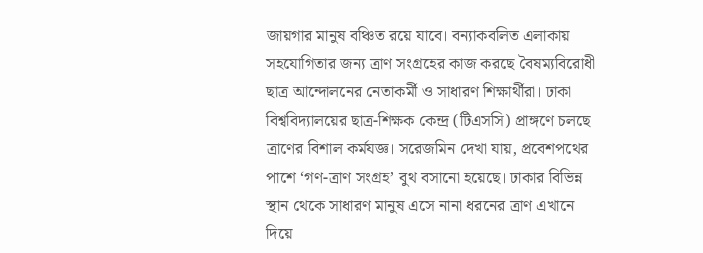জায়গার মানুষ বঞ্চিত রয়ে যাবে। বন্যাকবলিত এলাকায় সহযোগিতার জন্য ত্রাণ সংগ্রহের কাজ করছে বৈষম্যবিরোধী ছাত্র আন্দোলনের নেতাকর্মী ও সাধারণ শিক্ষার্থীরা। ঢাকা বিশ্ববিদ্যালয়ের ছাত্র-শিক্ষক কেন্দ্র (টিএসসি) প্রাঙ্গণে চলছে ত্রাণের বিশাল কর্মযজ্ঞ। সরেজমিন দেখা যায়, প্রবেশপথের পাশে ‘গণ-ত্রাণ সংগ্রহ’ বুথ বসানো হয়েছে। ঢাকার বিভিন্ন স্থান থেকে সাধারণ মানুষ এসে নানা ধরনের ত্রাণ এখানে দিয়ে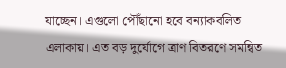যাচ্ছেন। এগুলো পৌঁছানো হবে বন্যাকবলিত এলাকায়। এত বড় দুর্যোগে ত্রাণ বিতরণে সমন্বিত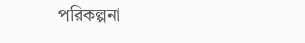পরিকল্পনা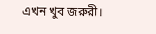এখন খুব জরুরী।